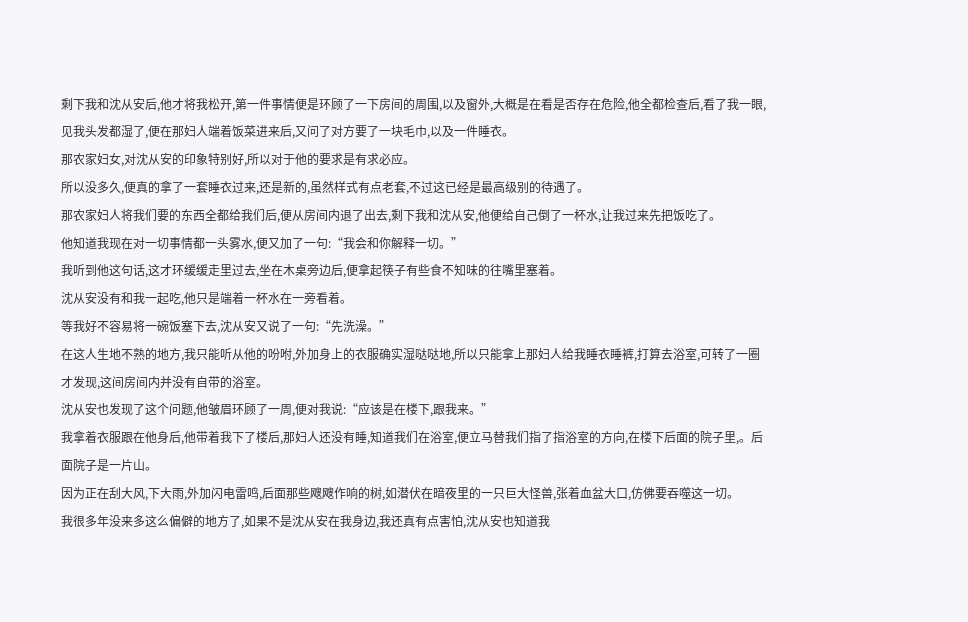剩下我和沈从安后,他才将我松开,第一件事情便是环顾了一下房间的周围,以及窗外,大概是在看是否存在危险,他全都检查后,看了我一眼,见我头发都湿了,便在那妇人端着饭菜进来后,又问了对方要了一块毛巾,以及一件睡衣。
那农家妇女,对沈从安的印象特别好,所以对于他的要求是有求必应。
所以没多久,便真的拿了一套睡衣过来,还是新的,虽然样式有点老套,不过这已经是最高级别的待遇了。
那农家妇人将我们要的东西全都给我们后,便从房间内退了出去,剩下我和沈从安,他便给自己倒了一杯水,让我过来先把饭吃了。
他知道我现在对一切事情都一头雾水,便又加了一句:“我会和你解释一切。”
我听到他这句话,这才环缓缓走里过去,坐在木桌旁边后,便拿起筷子有些食不知味的往嘴里塞着。
沈从安没有和我一起吃,他只是端着一杯水在一旁看着。
等我好不容易将一碗饭塞下去,沈从安又说了一句:“先洗澡。”
在这人生地不熟的地方,我只能听从他的吩咐,外加身上的衣服确实湿哒哒地,所以只能拿上那妇人给我睡衣睡裤,打算去浴室,可转了一圈才发现,这间房间内并没有自带的浴室。
沈从安也发现了这个问题,他皱眉环顾了一周,便对我说:“应该是在楼下,跟我来。”
我拿着衣服跟在他身后,他带着我下了楼后,那妇人还没有睡,知道我们在浴室,便立马替我们指了指浴室的方向,在楼下后面的院子里,。后面院子是一片山。
因为正在刮大风,下大雨,外加闪电雷鸣,后面那些飕飕作响的树,如潜伏在暗夜里的一只巨大怪兽,张着血盆大口,仿佛要吞噬这一切。
我很多年没来多这么偏僻的地方了,如果不是沈从安在我身边,我还真有点害怕,沈从安也知道我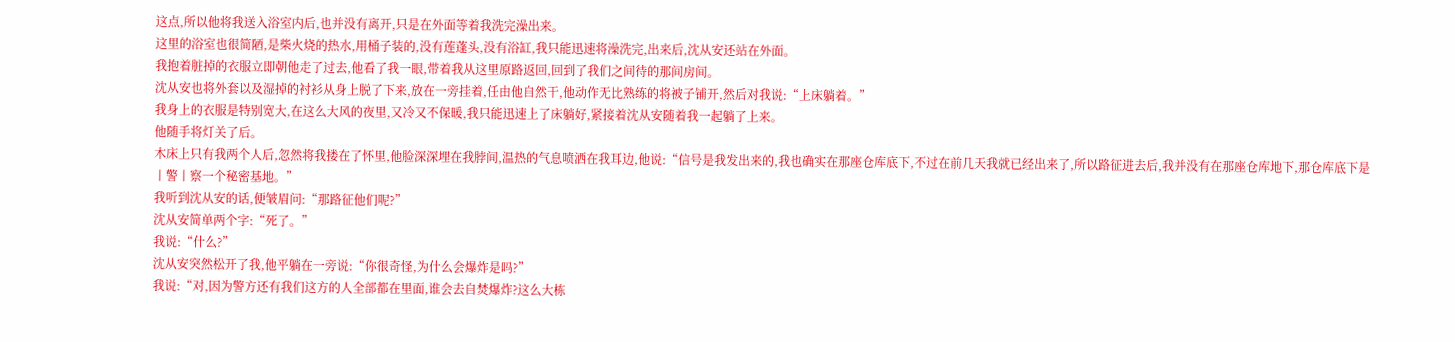这点,所以他将我送入浴室内后,也并没有离开,只是在外面等着我洗完澡出来。
这里的浴室也很简陋,是柴火烧的热水,用桶子装的,没有莲蓬头,没有浴缸,我只能迅速将澡洗完,出来后,沈从安还站在外面。
我抱着脏掉的衣服立即朝他走了过去,他看了我一眼,带着我从这里原路返回,回到了我们之间待的那间房间。
沈从安也将外套以及湿掉的衬衫从身上脱了下来,放在一旁挂着,任由他自然干,他动作无比熟练的将被子铺开,然后对我说:“上床躺着。”
我身上的衣服是特别宽大,在这么大风的夜里,又冷又不保暖,我只能迅速上了床躺好,紧接着沈从安随着我一起躺了上来。
他随手将灯关了后。
木床上只有我两个人后,忽然将我搂在了怀里,他脸深深埋在我脖间,温热的气息喷洒在我耳边,他说:“信号是我发出来的,我也确实在那座仓库底下,不过在前几天我就已经出来了,所以路征进去后,我并没有在那座仓库地下,那仓库底下是丨警丨察一个秘密基地。”
我听到沈从安的话,便皱眉问:“那路征他们呢?”
沈从安简单两个字:“死了。”
我说:“什么?”
沈从安突然松开了我,他平躺在一旁说:“你很奇怪,为什么会爆炸是吗?”
我说:“对,因为警方还有我们这方的人全部都在里面,谁会去自焚爆炸?这么大栋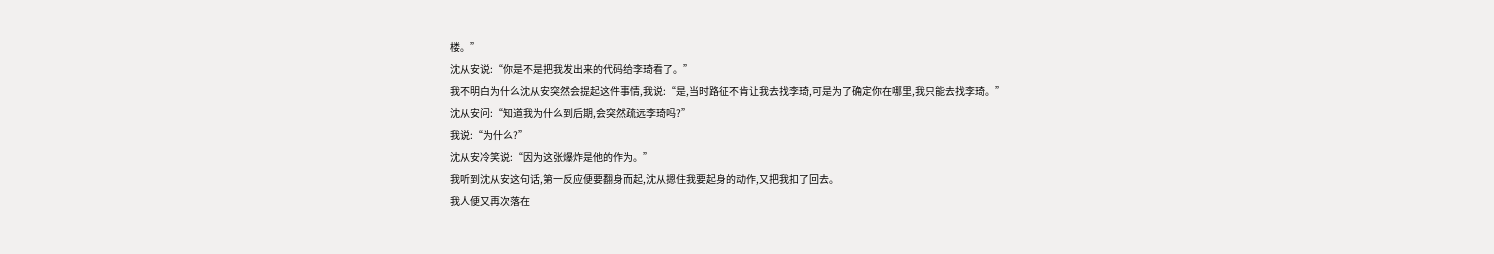楼。”
沈从安说:“你是不是把我发出来的代码给李琦看了。”
我不明白为什么沈从安突然会提起这件事情,我说:“是,当时路征不肯让我去找李琦,可是为了确定你在哪里,我只能去找李琦。”
沈从安问:“知道我为什么到后期,会突然疏远李琦吗?”
我说:“为什么?”
沈从安冷笑说:“因为这张爆炸是他的作为。”
我听到沈从安这句话,第一反应便要翻身而起,沈从摁住我要起身的动作,又把我扣了回去。
我人便又再次落在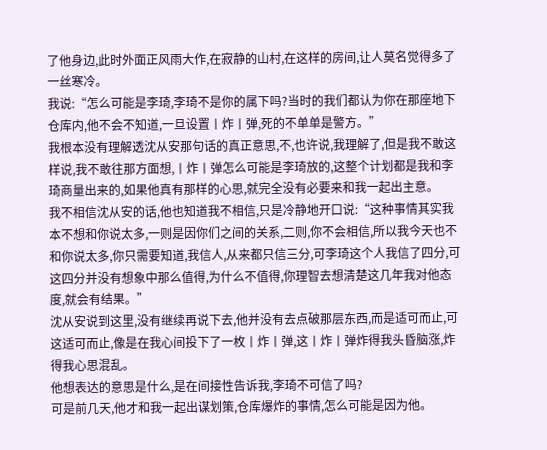了他身边,此时外面正风雨大作,在寂静的山村,在这样的房间,让人莫名觉得多了一丝寒冷。
我说:“怎么可能是李琦,李琦不是你的属下吗?当时的我们都认为你在那座地下仓库内,他不会不知道,一旦设置丨炸丨弹,死的不单单是警方。”
我根本没有理解透沈从安那句话的真正意思,不,也许说,我理解了,但是我不敢这样说,我不敢往那方面想,丨炸丨弹怎么可能是李琦放的,这整个计划都是我和李琦商量出来的,如果他真有那样的心思,就完全没有必要来和我一起出主意。
我不相信沈从安的话,他也知道我不相信,只是冷静地开口说:“这种事情其实我本不想和你说太多,一则是因你们之间的关系,二则,你不会相信,所以我今天也不和你说太多,你只需要知道,我信人,从来都只信三分,可李琦这个人我信了四分,可这四分并没有想象中那么值得,为什么不值得,你理智去想清楚这几年我对他态度,就会有结果。”
沈从安说到这里,没有继续再说下去,他并没有去点破那层东西,而是适可而止,可这适可而止,像是在我心间投下了一枚丨炸丨弹,这丨炸丨弹炸得我头昏脑涨,炸得我心思混乱。
他想表达的意思是什么,是在间接性告诉我,李琦不可信了吗?
可是前几天,他才和我一起出谋划策,仓库爆炸的事情,怎么可能是因为他。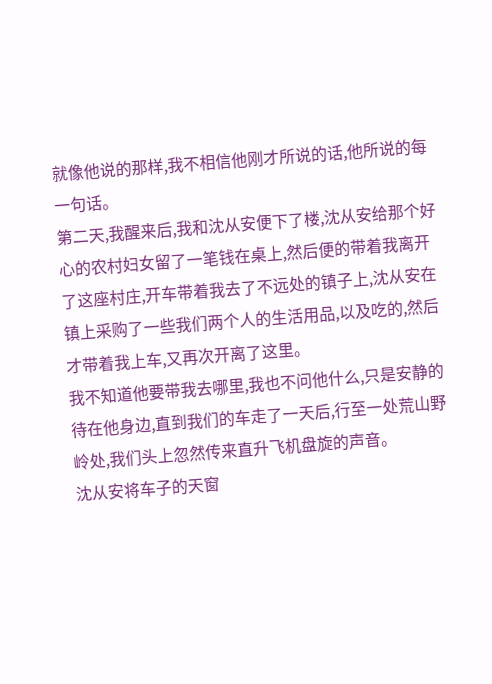就像他说的那样,我不相信他刚才所说的话,他所说的每一句话。
第二天,我醒来后,我和沈从安便下了楼,沈从安给那个好心的农村妇女留了一笔钱在桌上,然后便的带着我离开了这座村庄,开车带着我去了不远处的镇子上,沈从安在镇上采购了一些我们两个人的生活用品,以及吃的,然后才带着我上车,又再次开离了这里。
我不知道他要带我去哪里,我也不问他什么,只是安静的待在他身边,直到我们的车走了一天后,行至一处荒山野岭处,我们头上忽然传来直升飞机盘旋的声音。
沈从安将车子的天窗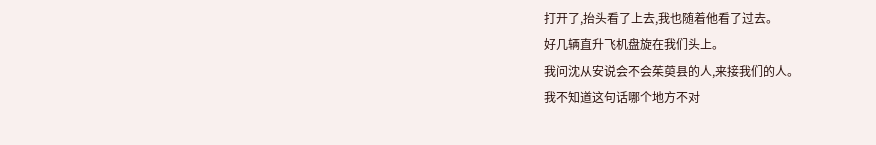打开了,抬头看了上去,我也随着他看了过去。
好几辆直升飞机盘旋在我们头上。
我问沈从安说会不会茱萸县的人,来接我们的人。
我不知道这句话哪个地方不对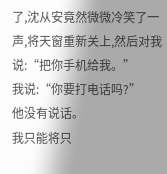了,沈从安竟然微微冷笑了一声,将天窗重新关上,然后对我说:“把你手机给我。”
我说:“你要打电话吗?”
他没有说话。
我只能将只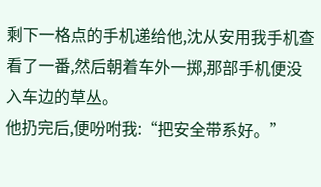剩下一格点的手机递给他,沈从安用我手机查看了一番,然后朝着车外一掷,那部手机便没入车边的草丛。
他扔完后,便吩咐我:“把安全带系好。”